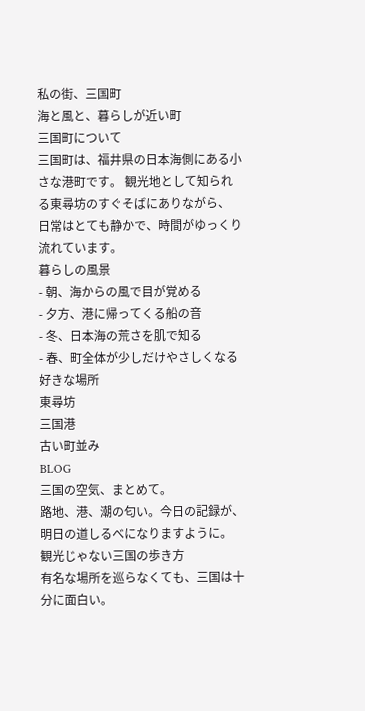私の街、三国町
海と風と、暮らしが近い町
三国町について
三国町は、福井県の日本海側にある小さな港町です。 観光地として知られる東尋坊のすぐそばにありながら、 日常はとても静かで、時間がゆっくり流れています。
暮らしの風景
- 朝、海からの風で目が覚める
- 夕方、港に帰ってくる船の音
- 冬、日本海の荒さを肌で知る
- 春、町全体が少しだけやさしくなる
好きな場所
東尋坊
三国港
古い町並み
BLOG
三国の空気、まとめて。
路地、港、潮の匂い。今日の記録が、明日の道しるべになりますように。
観光じゃない三国の歩き方
有名な場所を巡らなくても、三国は十分に面白い。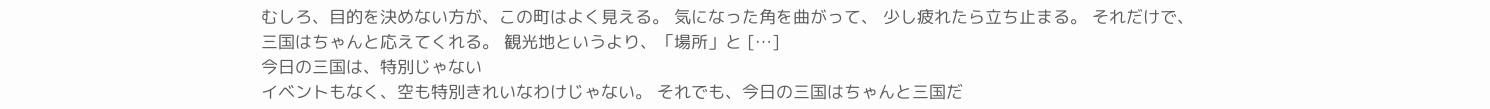むしろ、目的を決めない方が、この町はよく見える。 気になった角を曲がって、 少し疲れたら立ち止まる。 それだけで、三国はちゃんと応えてくれる。 観光地というより、「場所」と […]
今日の三国は、特別じゃない
イベントもなく、空も特別きれいなわけじゃない。 それでも、今日の三国はちゃんと三国だ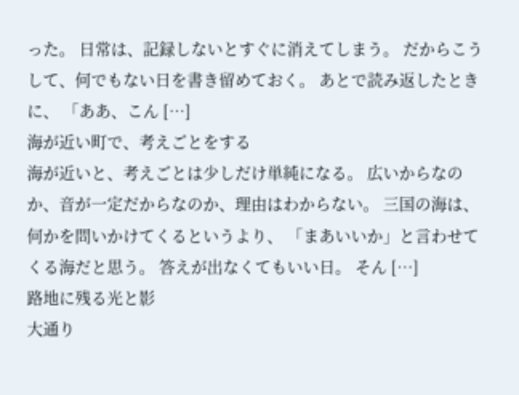った。 日常は、記録しないとすぐに消えてしまう。 だからこうして、何でもない日を書き留めておく。 あとで読み返したときに、 「ああ、こん […]
海が近い町で、考えごとをする
海が近いと、考えごとは少しだけ単純になる。 広いからなのか、音が一定だからなのか、理由はわからない。 三国の海は、何かを問いかけてくるというより、 「まあいいか」と言わせてくる海だと思う。 答えが出なくてもいい日。 そん […]
路地に残る光と影
大通り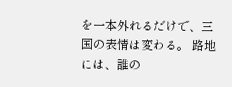を一本外れるだけで、三国の表情は変わる。 路地には、誰の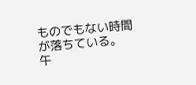ものでもない時間が落ちている。 午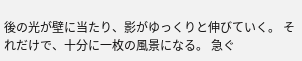後の光が壁に当たり、影がゆっくりと伸びていく。 それだけで、十分に一枚の風景になる。 急ぐ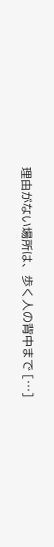理由がない場所は、歩く人の背中まで […]